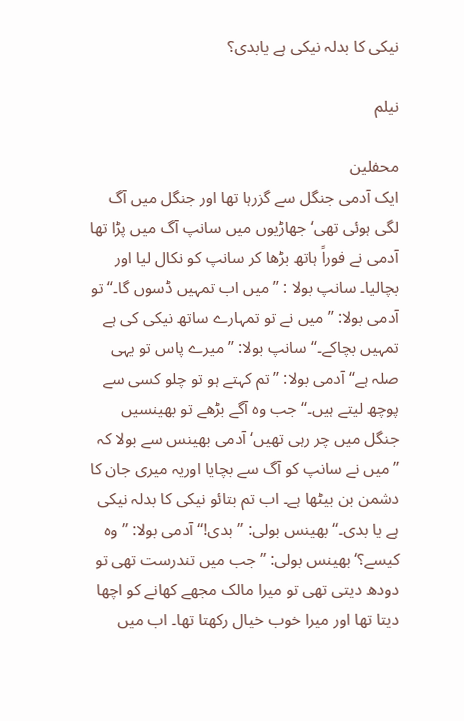نیکی کا بدلہ نیکی ہے یابدی؟

نیلم

محفلین
ایک آدمی جنگل سے گزرہا تھا اور جنگل میں آگ لگی ہوئی تھی‘ جھاڑیوں میں سانپ آگ میں پڑا تھا آدمی نے فوراً ہاتھ بڑھا کر سانپ کو نکال لیا اور بچالیا۔ سانپ بولا : ’’میں اب تمہیں ڈسوں گا۔‘‘ تو آدمی بولا: ’’میں نے تو تمہارے ساتھ نیکی کی ہے تمہیں بچاکے۔‘‘ سانپ بولا: ’’میرے پاس تو یہی صلہ ہے‘‘ آدمی بولا: ’’تم کہتے ہو تو چلو کسی سے پوچھ لیتے ہیں۔‘‘ جب وہ آگے بڑھے تو بھینسیں جنگل میں چر رہی تھیں‘ آدمی بھینس سے بولا کہ ’’میں نے سانپ کو آگ سے بچایا اوریہ میری جان کا دشمن بن بیٹھا ہے۔ اب تم بتائو نیکی کا بدلہ نیکی ہے یا بدی۔‘‘ بھینس بولی: ’’بدی!‘‘ آدمی بولا: ’’وہ کیسے؟‘ بھینس بولی: ’’جب میں تندرست تھی تو دودھ دیتی تھی تو میرا مالک مجھے کھانے کو اچھا دیتا تھا اور میرا خوب خیال رکھتا تھا۔ اب میں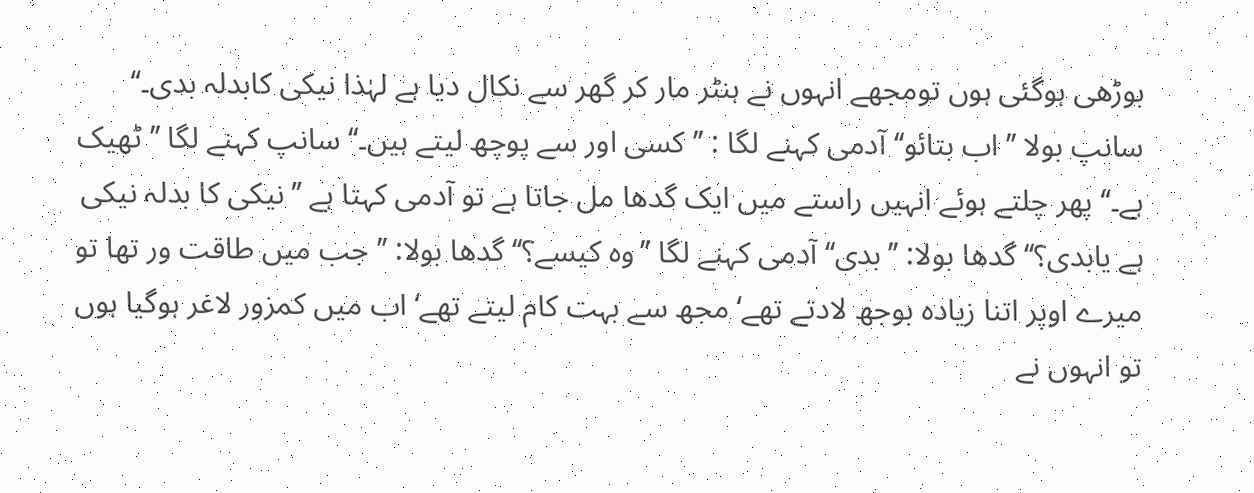بوڑھی ہوگئی ہوں تومجھے انہوں نے ہنٹر مار کر گھر سے نکال دیا ہے لہٰذا نیکی کابدلہ بدی۔‘‘ سانپ بولا ’’اب بتائو‘‘ آدمی کہنے لگا : ’’کسی اور سے پوچھ لیتے ہیں۔‘‘ سانپ کہنے لگا ’’ٹھیک ہے۔‘‘ پھر چلتے ہوئے انہیں راستے میں ایک گدھا مل جاتا ہے تو آدمی کہتا ہے ’’نیکی کا بدلہ نیکی ہے یابدی؟‘‘ گدھا بولا: ’’بدی‘‘ آدمی کہنے لگا ’’وہ کیسے؟‘‘ گدھا بولا: ’’جب میں طاقت ور تھا تو میرے اوپر اتنا زیادہ بوجھ لادتے تھے‘ مجھ سے بہت کام لیتے تھے‘ اب میں کمزور لاغر ہوگیا ہوں تو انہوں نے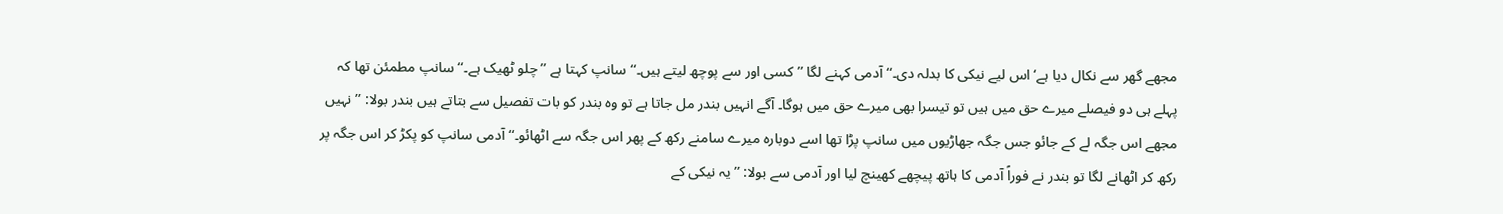مجھے گھر سے نکال دیا ہے‘ اس لیے نیکی کا بدلہ دی۔‘‘ آدمی کہنے لگا ’’کسی اور سے پوچھ لیتے ہیں۔‘‘ سانپ کہتا ہے ’’چلو ٹھیک ہے۔‘‘ سانپ مطمئن تھا کہ پہلے ہی دو فیصلے میرے حق میں ہیں تو تیسرا بھی میرے حق میں ہوگا۔ آگے انہیں بندر مل جاتا ہے تو وہ بندر کو بات تفصیل سے بتاتے ہیں بندر بولا: ’’نہیں مجھے اس جگہ لے کے جائو جس جگہ جھاڑیوں میں سانپ پڑا تھا اسے دوبارہ میرے سامنے رکھ کے پھر اس جگہ سے اٹھائو۔‘‘ آدمی سانپ کو پکڑ کر اس جگہ پر رکھ کر اٹھانے لگا تو بندر نے فوراً آدمی کا ہاتھ پیچھے کھینچ لیا اور آدمی سے بولا: ’’یہ نیکی کے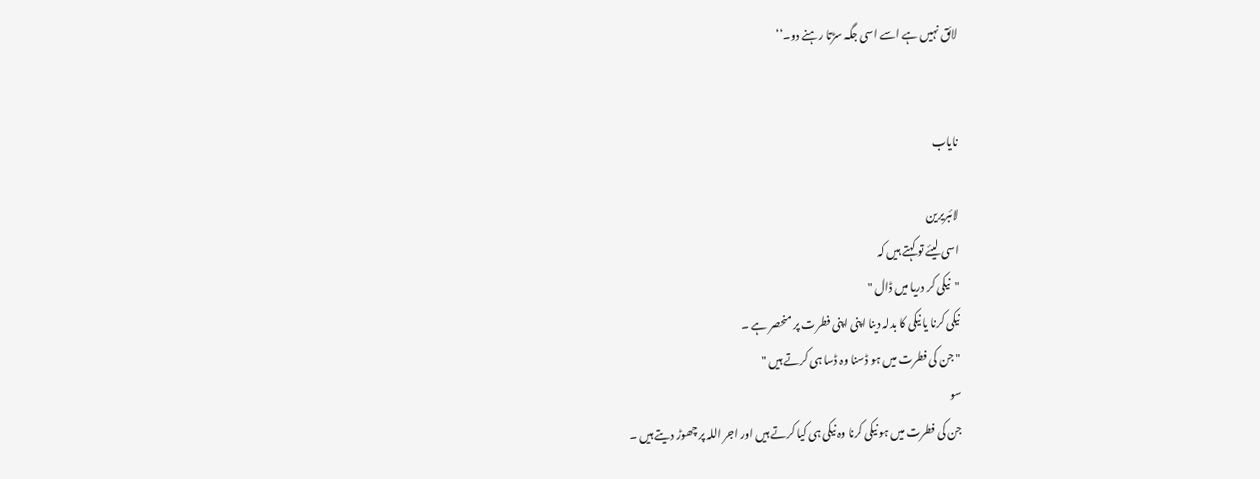لائق نہیں ہے اسے اسی جگہ سڑتا رہنے دو۔‘‘


نایاب

لائبریرین
اسی لیئے تو کہتے ہیں کہ
"نیکی کر دریا میں ڈال "
نیکی کرنا یا نیکی کا بدلہ دینا اپنی اپنی فطرت پر منحصر ہے ۔
" جن کی فطرت میں ہو ڈسنا وہ ڈسا ہی کرتے ہیں "
سو
جن کی فطرت میں ہو نیکی کرنا وہ نیکی ہی کیا کرتے ہیں اور اجر اللہ پر چھوڑ دیتے ہیں ۔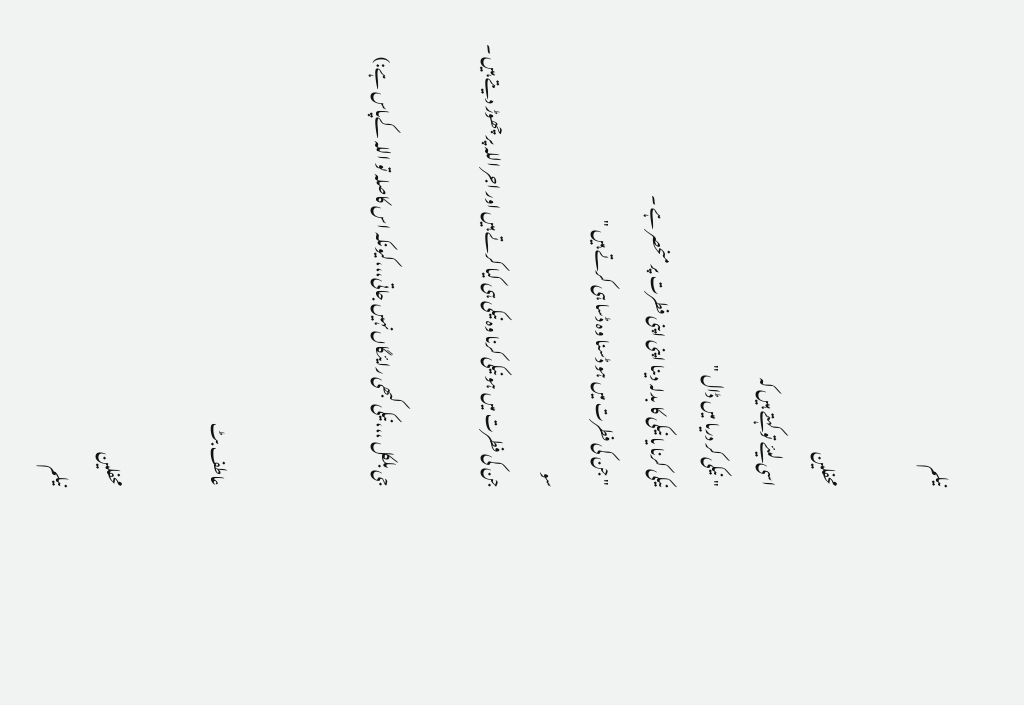نیلم

محفلین
اسی لیئے تو کہتے ہیں کہ
"نیکی کر دریا میں ڈال "
نیکی کرنا یا نیکی کا بدلہ دینا اپنی اپنی فطرت پر منحصر ہے ۔
" جن کی فطرت میں ہو ڈسنا وہ ڈسا ہی کرتے ہیں "
سو
جن کی فطرت میں ہو نیکی کرنا وہ نیکی ہی کیا کرتے ہیں اور اجر اللہ پر چھوڑ دیتے ہیں ۔

جی بلکل ،،،نیکی کبھی رایئگاں نہیں جاتی،،،کیونکہ اس کاصلہ تو اللہ کےپاس ہے:)


عاطف بٹ

محفلین
نیلم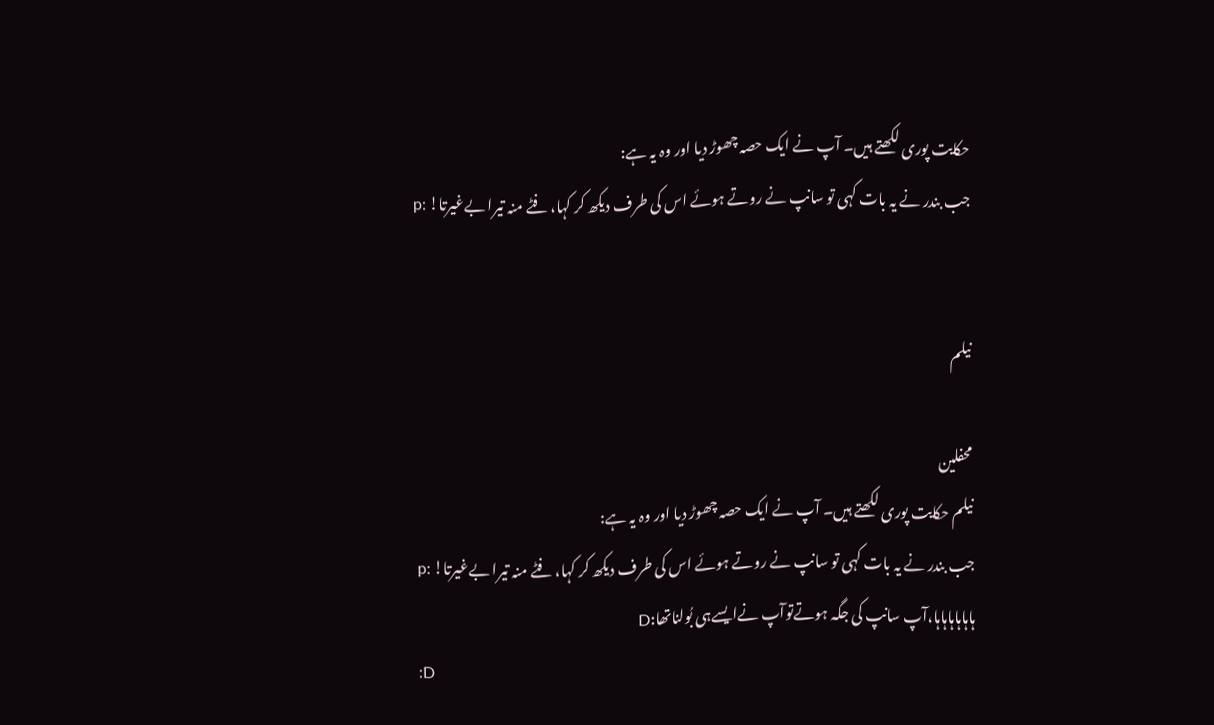حکایت پوری لکھتے ہیں۔ آپ نے ایک حصہ چھوڑ دیا اور وہ یہ ہے:
جب بندر نے یہ بات کہی تو سانپ نے روتے ہوئے اس کی طرف دیکھ کر کہا، فٹے منہ تیرا بےغیرتا! :p


نیلم

محفلین
نیلم حکایت پوری لکھتے ہیں۔ آپ نے ایک حصہ چھوڑ دیا اور وہ یہ ہے:
جب بندر نے یہ بات کہی تو سانپ نے روتے ہوئے اس کی طرف دیکھ کر کہا، فٹے منہ تیرا بےغیرتا! :p
ہاہاہاہاہاہا،آپ سانپ کی جگہ ہوتےتوآپ نےایسےہی بُولناتھا:D
:D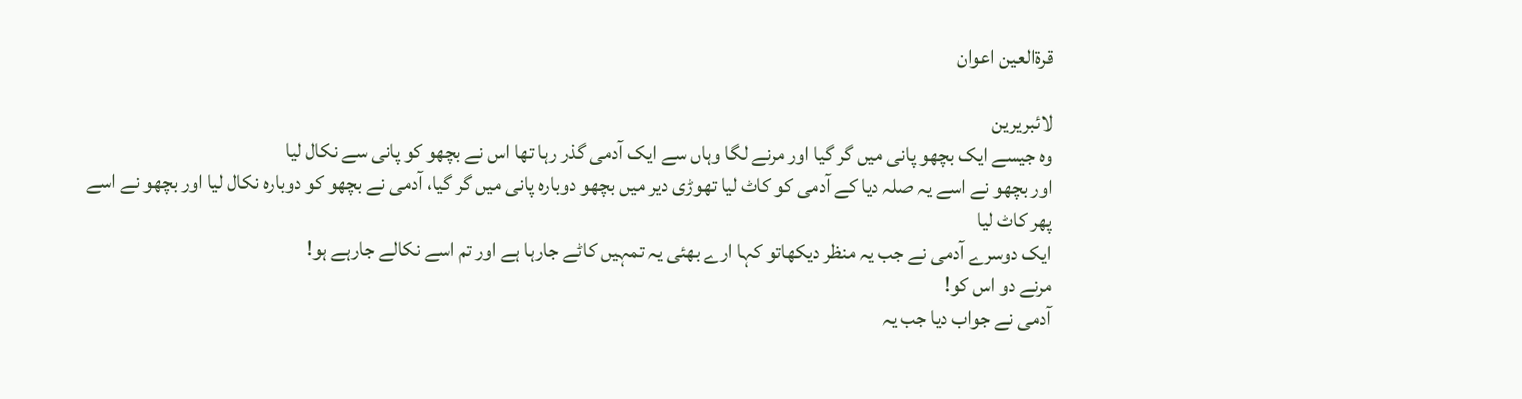قرۃالعین اعوان

لائبریرین
وہ جیسے ایک بچھو پانی میں گر گیا اور مرنے لگا وہاں سے ایک آدمی گذر رہا تھا اس نے بچھو کو پانی سے نکال لیا
اور بچھو نے اسے یہ صلہ دیا کے آدمی کو کاٹ لیا تھوڑی دیر میں بچھو دوبارہ پانی میں گر گیا، آدمی نے بچھو کو دوبارہ نکال لیا اور بچھو نے اسے پھر کاٹ لیا
ایک دوسرے آدمی نے جب یہ منظر دیکھاتو کہا ارے بھئی یہ تمہیں کاٹے جارہا ہے اور تم اسے نکالے جارہے ہو!
مرنے دو اس کو!
آدمی نے جواب دیا جب یہ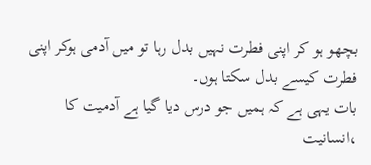بچھو ہو کر اپنی فطرت نہیں بدل رہا تو میں آدمی ہوکر اپنی فطرت کیسے بدل سکتا ہوں۔
بات یہی ہے کہ ہمیں جو درس دیا گیا ہے آدمیت کا ،انسانیت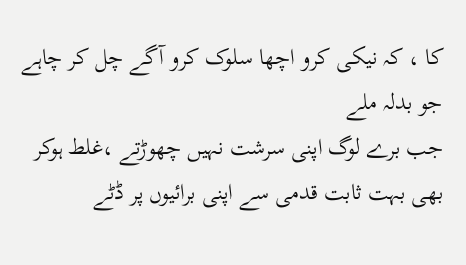کا ، کہ نیکی کرو اچھا سلوک کرو آگے چل کر چاہے جو بدلہ ملے
جب برے لوگ اپنی سرشت نہیں چھوڑتے ،غلط ہوکر بھی بہت ثابت قدمی سے اپنی برائیوں پر ڈٹے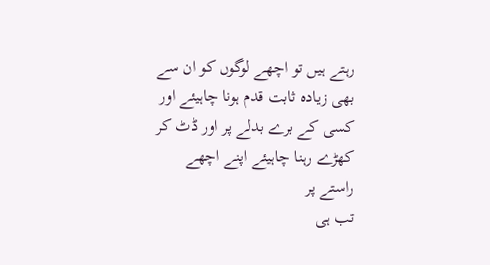رہتے ہیں تو اچھے لوگوں کو ان سے بھی زیادہ ثابت قدم ہونا چاہیئے اور کسی کے برے بدلے پر اور ڈٹ کر کھڑے رہنا چاہیئے اپنے اچھے راستے پر
تب ہی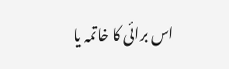اس برائی کا خاتمہ یا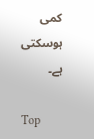کمی ہوسکتی ہے۔

Top